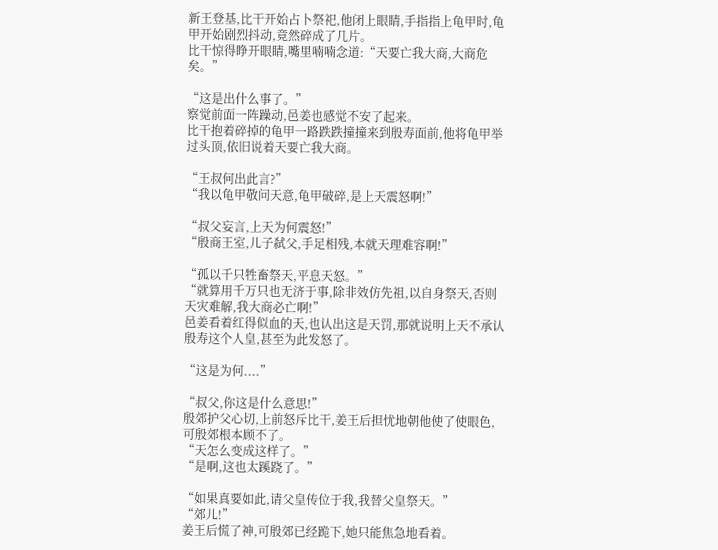新王登基,比干开始占卜祭祀,他闭上眼睛,手指指上龟甲时,龟甲开始剧烈抖动,竟然碎成了几片。
比干惊得睁开眼睛,嘴里喃喃念道:“天要亡我大商,大商危矣。”

“这是出什么事了。”
察觉前面一阵躁动,邑姜也感觉不安了起来。
比干抱着碎掉的龟甲一路跌跌撞撞来到殷寿面前,他将龟甲举过头顶,依旧说着天要亡我大商。

“王叔何出此言?”
“我以龟甲敬问天意,龟甲破碎,是上天震怒啊!”

“叔父妄言,上天为何震怒!”
“殷商王室,儿子弑父,手足相残,本就天理难容啊!”

“孤以千只牲畜祭天,平息天怒。”
“就算用千万只也无济于事,除非效仿先祖,以自身祭天,否则天灾难解,我大商必亡啊!”
邑姜看着红得似血的天,也认出这是天罚,那就说明上天不承认殷寿这个人皇,甚至为此发怒了。

“这是为何....”

“叔父,你这是什么意思!”
殷郊护父心切,上前怒斥比干,姜王后担忧地朝他使了使眼色,可殷郊根本顾不了。
“天怎么变成这样了。”
“是啊,这也太蹊跷了。”

“如果真要如此,请父皇传位于我,我替父皇祭天。”
“郊儿!”
姜王后慌了神,可殷郊已经跪下,她只能焦急地看着。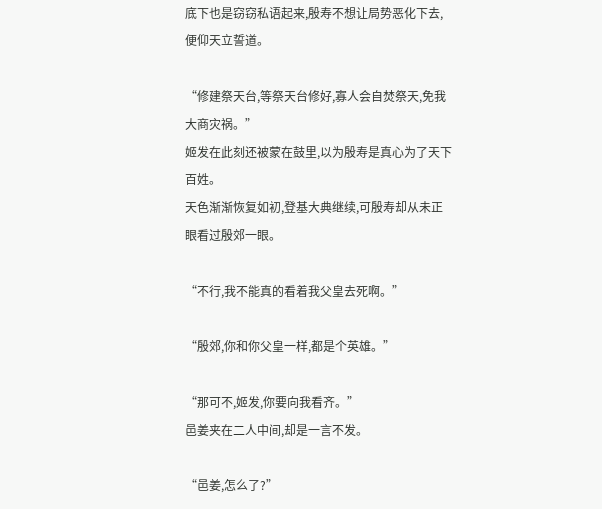底下也是窃窃私语起来,殷寿不想让局势恶化下去,便仰天立誓道。

“修建祭天台,等祭天台修好,寡人会自焚祭天,免我大商灾祸。”
姬发在此刻还被蒙在鼓里,以为殷寿是真心为了天下百姓。
天色渐渐恢复如初,登基大典继续,可殷寿却从未正眼看过殷郊一眼。

“不行,我不能真的看着我父皇去死啊。”

“殷郊,你和你父皇一样,都是个英雄。”

“那可不,姬发,你要向我看齐。”
邑姜夹在二人中间,却是一言不发。

“邑姜,怎么了?”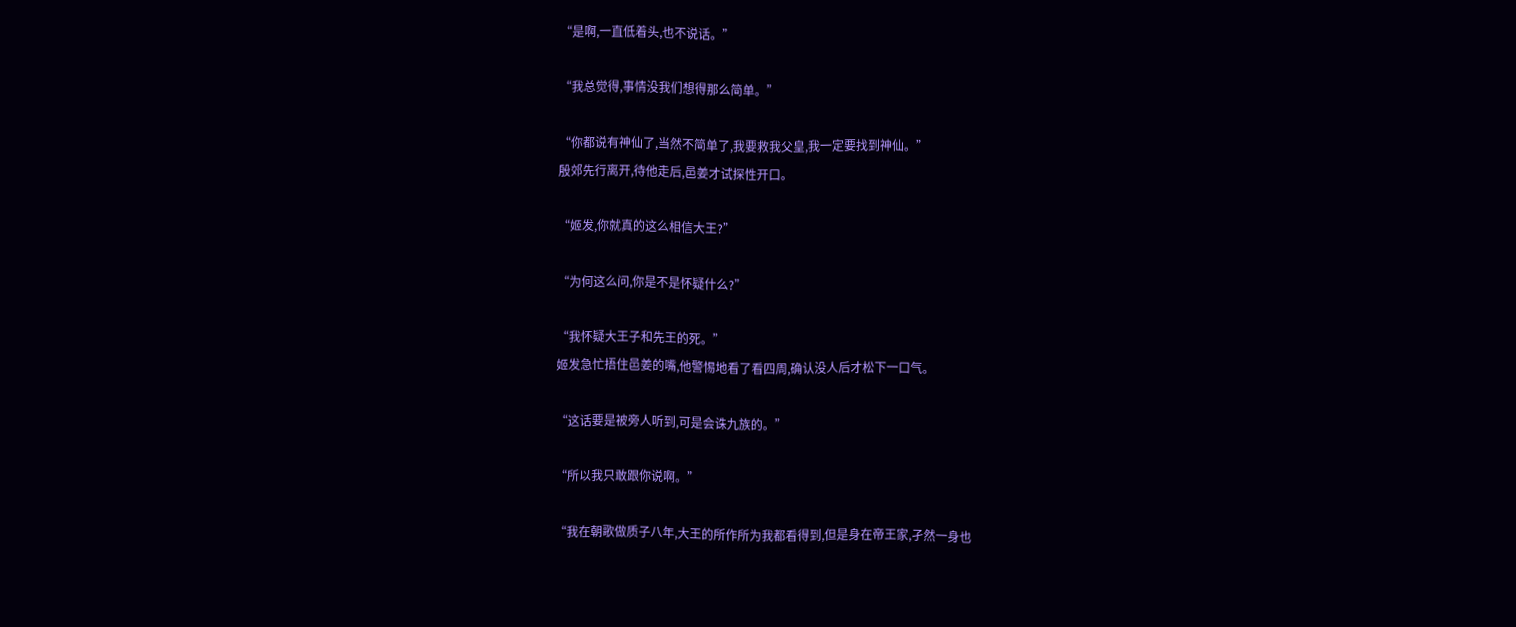“是啊,一直低着头,也不说话。”

“我总觉得,事情没我们想得那么简单。”

“你都说有神仙了,当然不简单了,我要救我父皇,我一定要找到神仙。”
殷郊先行离开,待他走后,邑姜才试探性开口。

“姬发,你就真的这么相信大王?”

“为何这么问,你是不是怀疑什么?”

“我怀疑大王子和先王的死。”
姬发急忙捂住邑姜的嘴,他警惕地看了看四周,确认没人后才松下一口气。

“这话要是被旁人听到,可是会诛九族的。”

“所以我只敢跟你说啊。”

“我在朝歌做质子八年,大王的所作所为我都看得到,但是身在帝王家,孑然一身也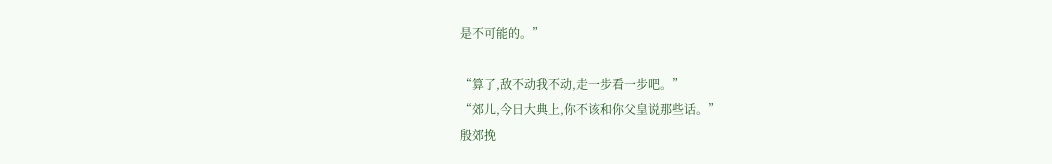是不可能的。”

“算了,敌不动我不动,走一步看一步吧。”
“郊儿,今日大典上,你不该和你父皇说那些话。”
殷郊挽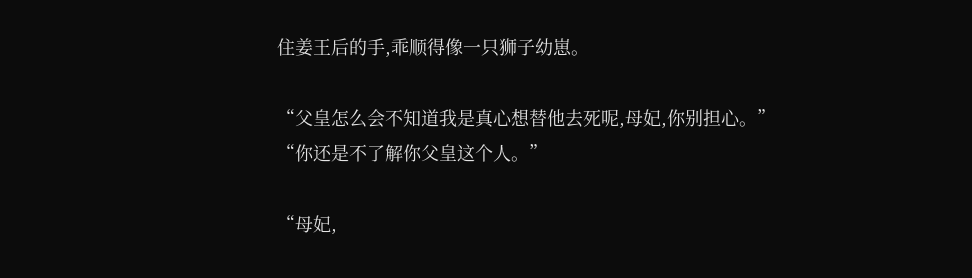住姜王后的手,乖顺得像一只狮子幼崽。

“父皇怎么会不知道我是真心想替他去死呢,母妃,你别担心。”
“你还是不了解你父皇这个人。”

“母妃,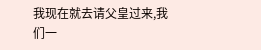我现在就去请父皇过来,我们一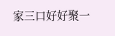家三口好好聚一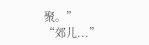聚。”
“郊儿...”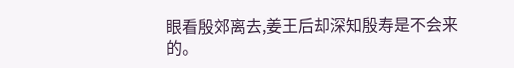眼看殷郊离去,姜王后却深知殷寿是不会来的。